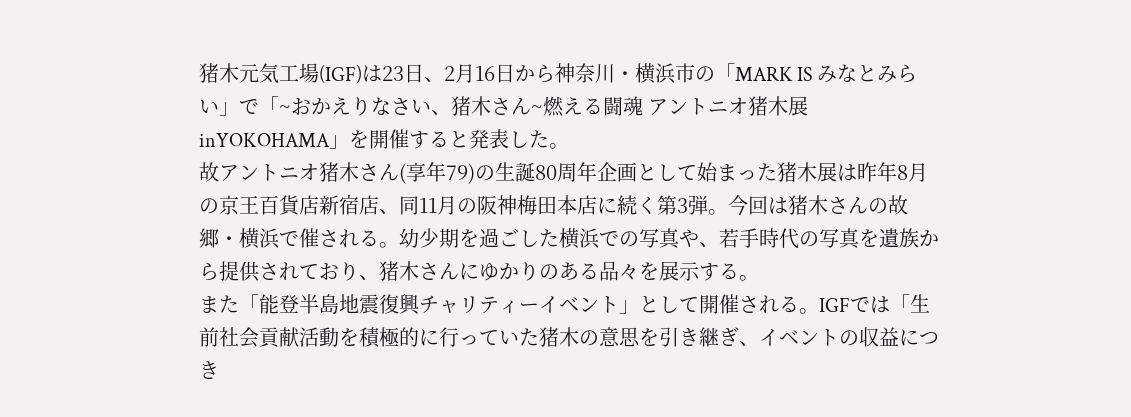猪木元気工場(IGF)は23日、2月16日から神奈川・横浜市の「MARK IS みなとみらい」で「~おかえりなさい、猪木さん~燃える闘魂 アントニオ猪木展inYOKOHAMA」を開催すると発表した。
故アントニオ猪木さん(享年79)の生誕80周年企画として始まった猪木展は昨年8月の京王百貨店新宿店、同11月の阪神梅田本店に続く第3弾。今回は猪木さんの故郷・横浜で催される。幼少期を過ごした横浜での写真や、若手時代の写真を遺族から提供されており、猪木さんにゆかりのある品々を展示する。
また「能登半島地震復興チャリティーイベント」として開催される。IGFでは「生前社会貢献活動を積極的に行っていた猪木の意思を引き継ぎ、イベントの収益につき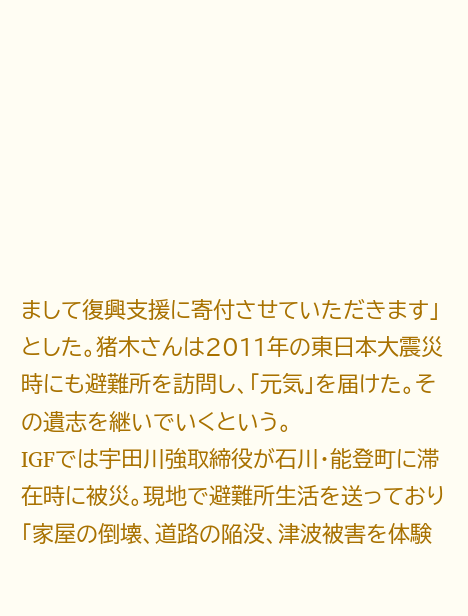まして復興支援に寄付させていただきます」とした。猪木さんは2011年の東日本大震災時にも避難所を訪問し、「元気」を届けた。その遺志を継いでいくという。
IGFでは宇田川強取締役が石川・能登町に滞在時に被災。現地で避難所生活を送っており「家屋の倒壊、道路の陥没、津波被害を体験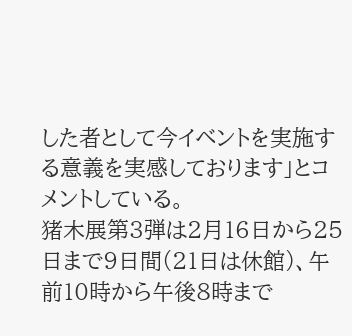した者として今イベントを実施する意義を実感しております」とコメントしている。
猪木展第3弾は2月16日から25日まで9日間(21日は休館)、午前10時から午後8時まで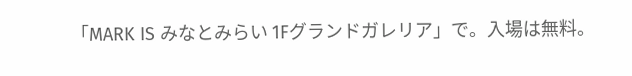「MARK IS みなとみらい 1Fグランドガレリア」で。入場は無料。